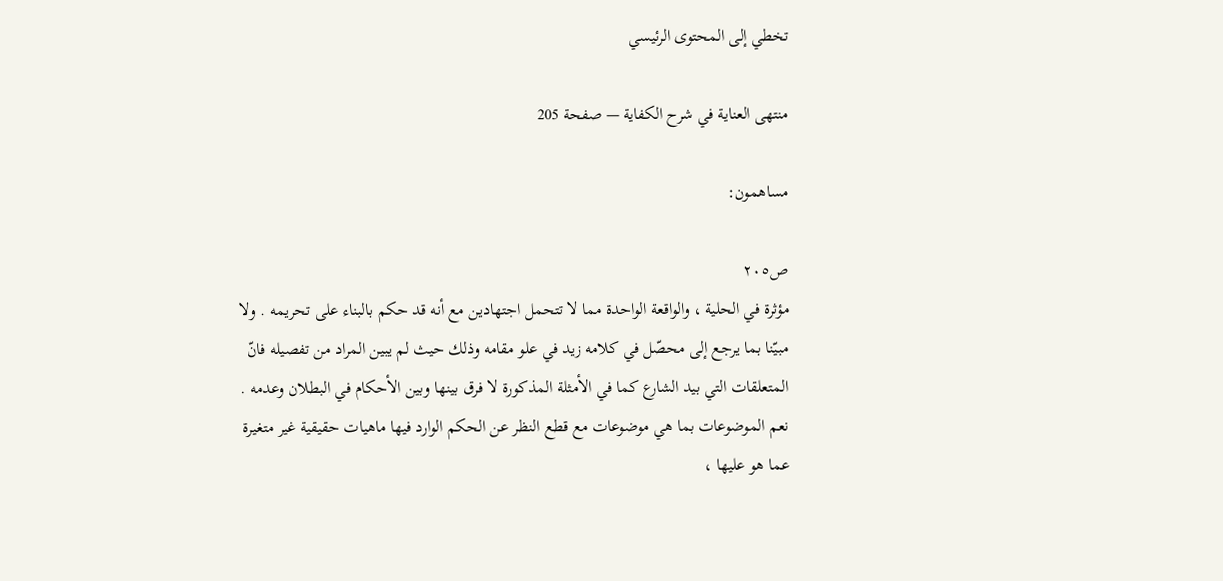تخطي إلى المحتوى الرئيسي

منتهى العناية في شرح الكفاية — صفحة 205

مساهمون:

ص٢٠٥
مؤثرة في الحلية ، والواقعة الواحدة مما لا تتحمل اجتهادين مع أنه قد حكم بالبناء على تحريمه . ولا مبيّنا بما يرجع إلى محصّل في كلامه زيد في علو مقامه وذلك حيث لم يبين المراد من تفصيله فانّ المتعلقات التي بيد الشارع كما في الأمثلة المذكورة لا فرق بينها وبين الأحكام في البطلان وعدمه . نعم الموضوعات بما هي موضوعات مع قطع النظر عن الحكم الوارد فيها ماهيات حقيقية غير متغيرة عما هو عليها ،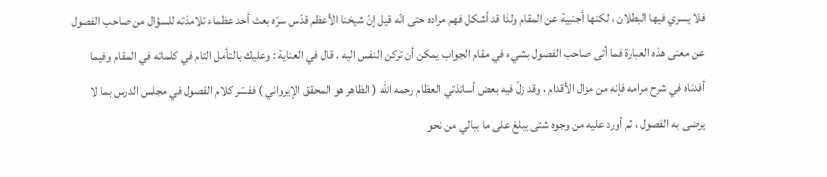فلا يسري فيها البطلان ، لكنها أجنبية عن المقام ولذا قد أشكل فهم مراده حتى انّه قيل إنّ شيخنا الأعظم قدّس سرّه بعث أحد عظماء تلامذته للسؤال من صاحب الفصول عن معنى هذه العبارة فما أتى صاحب الفصول بشيء في مقام الجواب يمكن أن تركن النفس اليه . قال في العناية : وعليك بالتأمل التام في كلماته في المقام وفيما أفدناه في شرح مرامه فإنه من مزال الأقدام ، وقد زلّ فيه بعض أساتذتي العظام رحمه اللّه ( الظاهر هو المحقق الإيرواني ) ففسّر كلام الفصول في مجلس الدرس بما لا يرضى به الفصول ، ثم أورد عليه من وجوه شتى يبلغ على ما ببالي من نحو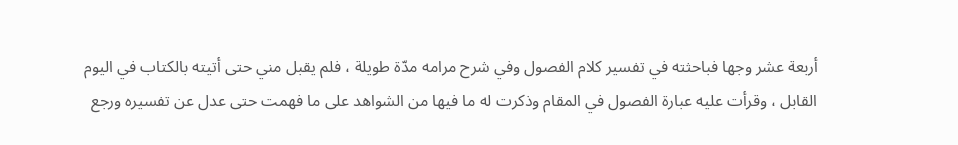أربعة عشر وجها فباحثته في تفسير كلام الفصول وفي شرح مرامه مدّة طويلة ، فلم يقبل مني حتى أتيته بالكتاب في اليوم القابل ، وقرأت عليه عبارة الفصول في المقام وذكرت له ما فيها من الشواهد على ما فهمت حتى عدل عن تفسيره ورجع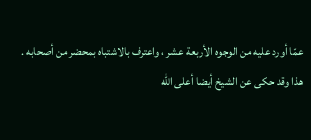عمّا أورد عليه من الوجوه الأربعة عشر ، واعترف بالاشتباه بمحضر من أصحابه . هذا وقد حكى عن الشيخ أيضا أعلى اللّه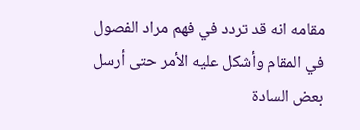مقامه انه قد تردد في فهم مراد الفصول في المقام وأشكل عليه الأمر حتى أرسل بعض السادة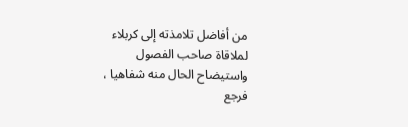من أفاضل تلامذته إلى كربلاء لملاقاة صاحب الفصول واستيضاح الحال منه شفاهيا ، فرجع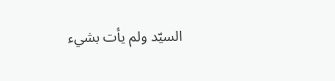السيّد ولم يأت بشيء